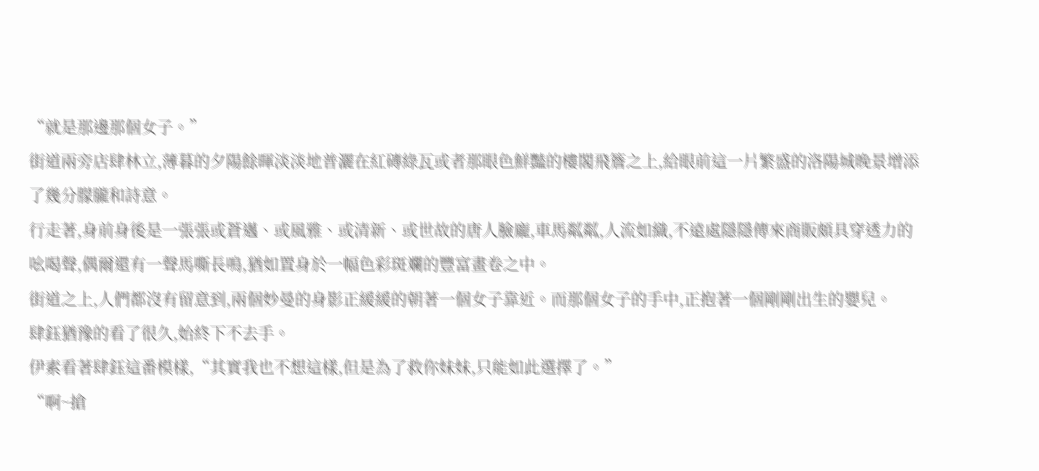“就是那邊那個女子。”
街道兩旁店肆林立,薄暮的夕陽餘暉淡淡地普灑在紅磚綠瓦或者那眼色鮮豔的樓閣飛簷之上,給眼前這一片繁盛的洛陽城晚景增添了幾分朦朧和詩意。
行走著,身前身後是一張張或蒼邁、或風雅、或清新、或世故的唐人臉龐,車馬粼粼,人流如織,不遠處隱隱傳來商販頗具穿透力的吆喝聲,偶爾還有一聲馬嘶長鳴,猶如置身於一幅色彩斑斕的豐富畫卷之中。
街道之上,人們都沒有留意到,兩個妙曼的身影正緩緩的朝著一個女子靠近。而那個女子的手中,正抱著一個剛剛出生的嬰兒。
肆鈺猶豫的看了很久,始終下不去手。
伊素看著肆鈺這番模樣,“其實我也不想這樣,但是為了救你妹妹,只能如此選擇了。”
“啊~搶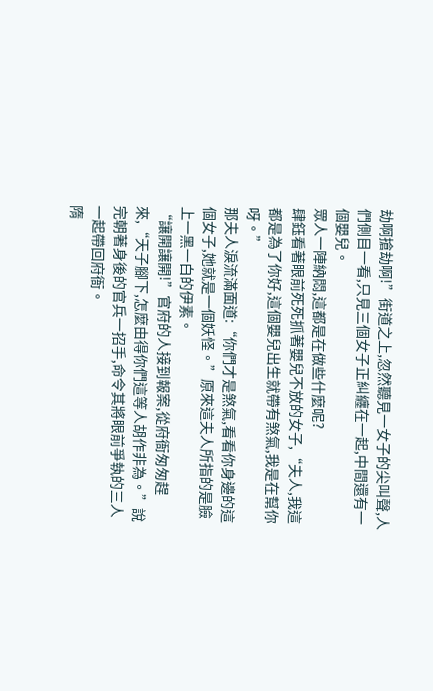劫啊搶劫啊!”街道之上,忽然聽見一女子的尖叫聲,人們側目一看,只見三個女子正糾纏在一起,中間還有一個嬰兒。
眾人一陣納悶,這都是在做些什麼呢?
肆鈺看著眼前死死抓著嬰兒不放的女子,“夫人,我這都是為了你好,這個嬰兒出生就帶有煞氣,我是在幫你呀。”
那夫人淚流滿面道:“你們才是煞氣,看看你身邊的這個女子,她就是一個妖怪。”原來這夫人所指的是臉上一黑一白的伊素。
“讓開讓開!”官府的人接到報案,從府衙匆匆趕來,“天子腳下,怎麼由得你們這等人胡作非為。”說完朝著身後的官兵一招手,命令其將眼前爭執的三人一起帶回府衙。
隋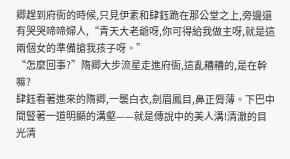卿趕到府衙的時候,只見伊素和肆鈺跪在那公堂之上,旁邊還有哭哭啼啼婦人,“青天大老爺呀,你可得給我做主呀,就是這兩個女的準備搶我孩子呀。”
“怎麼回事?”隋卿大步流星走進府衙,這亂糟糟的,是在幹嘛?
肆鈺看著進來的隋卿,一襲白衣,劍眉鳳目,鼻正脣薄。下巴中間豎著一道明顯的溝壑——就是傳說中的美人溝!清澈的目光清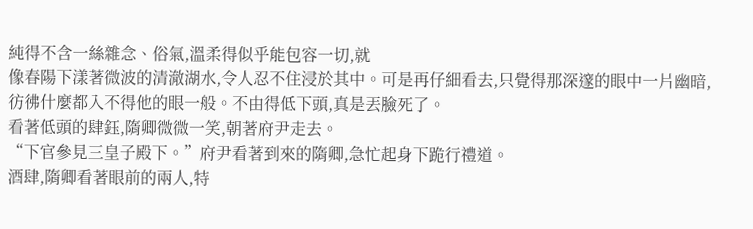純得不含一絲雜念、俗氣,溫柔得似乎能包容一切,就
像春陽下漾著微波的清澈湖水,令人忍不住浸於其中。可是再仔細看去,只覺得那深邃的眼中一片幽暗,彷彿什麼都入不得他的眼一般。不由得低下頭,真是丟臉死了。
看著低頭的肆鈺,隋卿微微一笑,朝著府尹走去。
“下官參見三皇子殿下。”府尹看著到來的隋卿,急忙起身下跪行禮道。
酒肆,隋卿看著眼前的兩人,特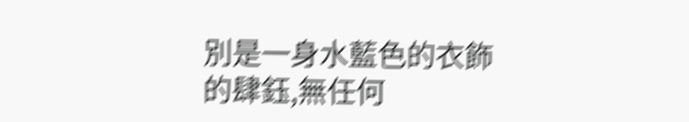別是一身水藍色的衣飾的肆鈺,無任何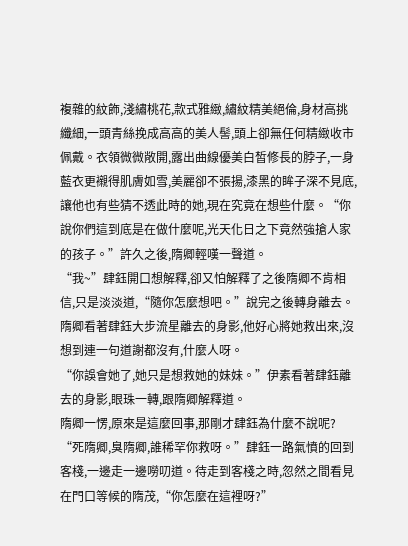複雜的紋飾,淺繡桃花,款式雅緻,繡紋精美絕倫,身材高挑纖細,一頭青絲挽成高高的美人髻,頭上卻無任何精緻收市佩戴。衣領微微敞開,露出曲線優美白皙修長的脖子,一身藍衣更襯得肌膚如雪,美麗卻不張揚,漆黑的眸子深不見底,讓他也有些猜不透此時的她,現在究竟在想些什麼。“你說你們這到底是在做什麼呢,光天化日之下竟然強搶人家的孩子。”許久之後,隋卿輕嘆一聲道。
“我~”肆鈺開口想解釋,卻又怕解釋了之後隋卿不肯相信,只是淡淡道,“隨你怎麼想吧。”說完之後轉身離去。
隋卿看著肆鈺大步流星離去的身影,他好心將她救出來,沒想到連一句道謝都沒有,什麼人呀。
“你誤會她了,她只是想救她的妹妹。”伊素看著肆鈺離去的身影,眼珠一轉,跟隋卿解釋道。
隋卿一愣,原來是這麼回事,那剛才肆鈺為什麼不說呢?
“死隋卿,臭隋卿,誰稀罕你救呀。”肆鈺一路氣憤的回到客棧,一邊走一邊嘮叨道。待走到客棧之時,忽然之間看見在門口等候的隋茂,“你怎麼在這裡呀?”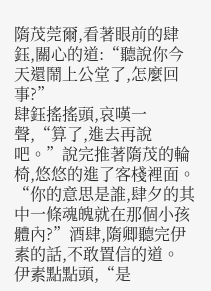隋茂莞爾,看著眼前的肆鈺,關心的道:“聽說你今天還鬧上公堂了,怎麼回事?”
肆鈺搖搖頭,哀嘆一聲,“算了,進去再說吧。”說完推著隋茂的輪椅,悠悠的進了客棧裡面。
“你的意思是誰,肆夕的其中一條魂魄就在那個小孩體內?”酒肆,隋卿聽完伊素的話,不敢置信的道。
伊素點點頭,“是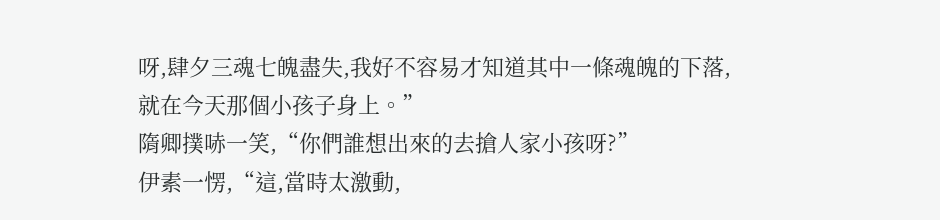呀,肆夕三魂七魄盡失,我好不容易才知道其中一條魂魄的下落,
就在今天那個小孩子身上。”
隋卿撲哧一笑,“你們誰想出來的去搶人家小孩呀?”
伊素一愣,“這,當時太激動,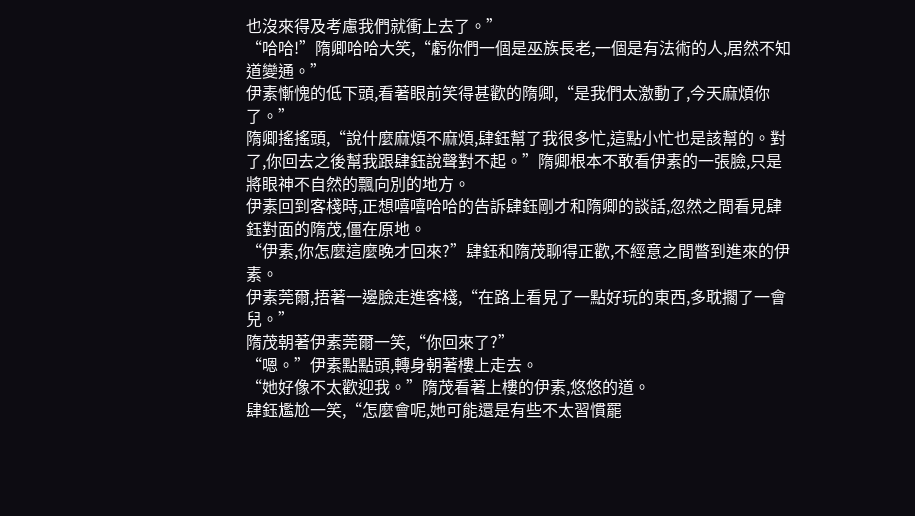也沒來得及考慮我們就衝上去了。”
“哈哈!”隋卿哈哈大笑,“虧你們一個是巫族長老,一個是有法術的人,居然不知道變通。”
伊素慚愧的低下頭,看著眼前笑得甚歡的隋卿,“是我們太激動了,今天麻煩你了。”
隋卿搖搖頭,“說什麼麻煩不麻煩,肆鈺幫了我很多忙,這點小忙也是該幫的。對了,你回去之後幫我跟肆鈺說聲對不起。”隋卿根本不敢看伊素的一張臉,只是將眼神不自然的飄向別的地方。
伊素回到客棧時,正想嘻嘻哈哈的告訴肆鈺剛才和隋卿的談話,忽然之間看見肆鈺對面的隋茂,僵在原地。
“伊素,你怎麼這麼晚才回來?”肆鈺和隋茂聊得正歡,不經意之間瞥到進來的伊素。
伊素莞爾,捂著一邊臉走進客棧,“在路上看見了一點好玩的東西,多耽擱了一會兒。”
隋茂朝著伊素莞爾一笑,“你回來了?”
“嗯。”伊素點點頭,轉身朝著樓上走去。
“她好像不太歡迎我。”隋茂看著上樓的伊素,悠悠的道。
肆鈺尷尬一笑,“怎麼會呢,她可能還是有些不太習慣罷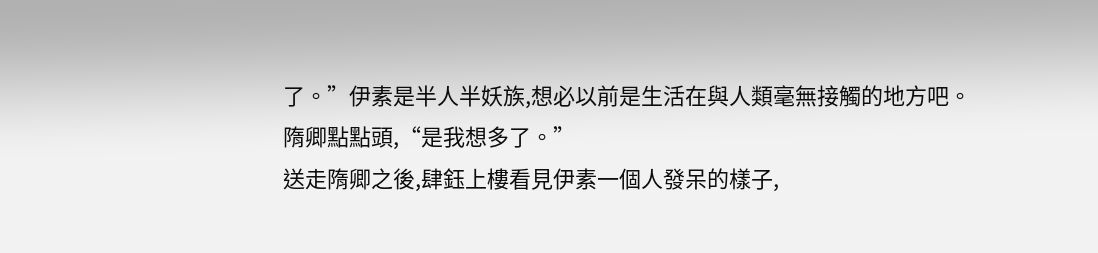了。”伊素是半人半妖族,想必以前是生活在與人類毫無接觸的地方吧。
隋卿點點頭,“是我想多了。”
送走隋卿之後,肆鈺上樓看見伊素一個人發呆的樣子,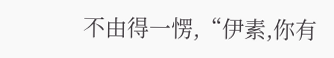不由得一愣,“伊素,你有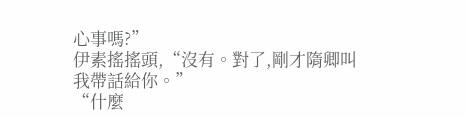心事嗎?”
伊素搖搖頭,“沒有。對了,剛才隋卿叫我帶話給你。”
“什麼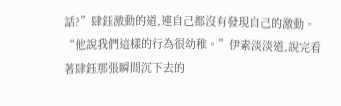話?”肆鈺激動的道,連自己都沒有發現自己的激動。
“他說我們這樣的行為很幼稚。”伊素淡淡道,說完看著肆鈺那張瞬間沉下去的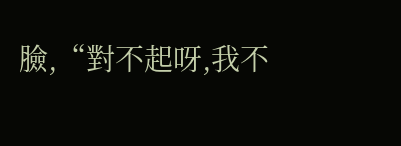臉,“對不起呀,我不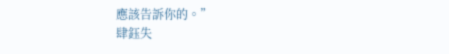應該告訴你的。”
肆鈺失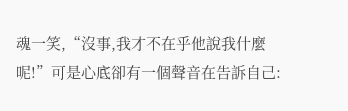魂一笑,“沒事,我才不在乎他說我什麼呢!”可是心底卻有一個聲音在告訴自己: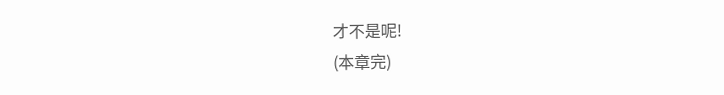才不是呢!
(本章完)